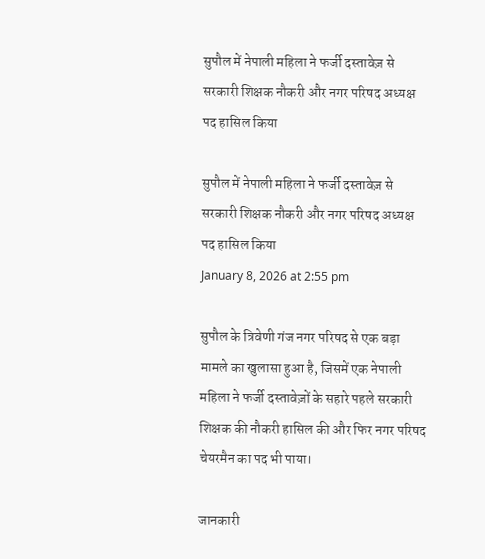सुपौल में नेपाली महिला ने फर्जी दस्तावेज़ से सरकारी शिक्षक नौकरी और नगर परिषद अध्यक्ष पद हासिल किया

सुपौल में नेपाली महिला ने फर्जी दस्तावेज़ से सरकारी शिक्षक नौकरी और नगर परिषद अध्यक्ष पद हासिल किया
January 8, 2026 at 2:55 pm

सुपौल के त्रिवेणी गंज नगर परिषद से एक बड़ा मामले का खुलासा हुआ है, जिसमें एक नेपाली महिला ने फर्जी दस्तावेज़ों के सहारे पहले सरकारी शिक्षक की नौकरी हासिल की और फिर नगर परिषद चेयरमैन का पद भी पाया।

जानकारी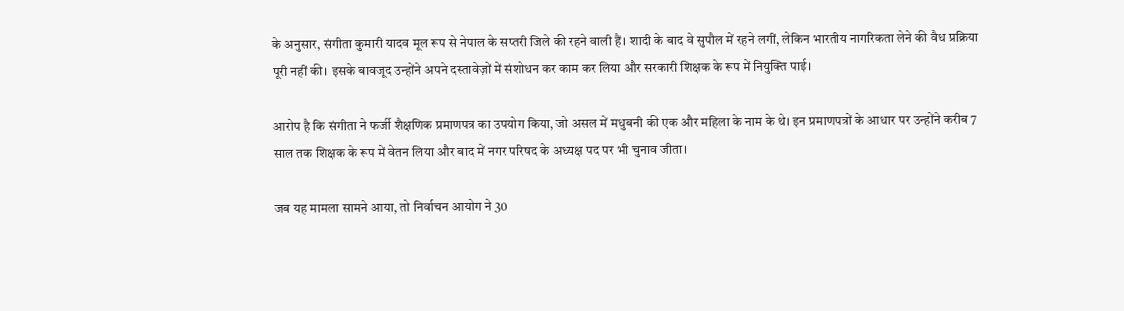के अनुसार, संगीता कुमारी यादव मूल रूप से नेपाल के सप्तरी जिले की रहने वाली हैं। शादी के बाद वे सुपौल में रहने लगीं, लेकिन भारतीय नागरिकता लेने की वैध प्रक्रिया पूरी नहीं की। इसके बावजूद उन्होंने अपने दस्तावेज़ों में संशोधन कर काम कर लिया और सरकारी शिक्षक के रूप में नियुक्ति पाई।

आरोप है कि संगीता ने फर्जी शैक्षणिक प्रमाणपत्र का उपयोग किया, जो असल में मधुबनी की एक और महिला के नाम के थे। इन प्रमाणपत्रों के आधार पर उन्होंने करीब 7 साल तक शिक्षक के रूप में वेतन लिया और बाद में नगर परिषद के अध्यक्ष पद पर भी चुनाव जीता।

जब यह मामला सामने आया, तो निर्वाचन आयोग ने 30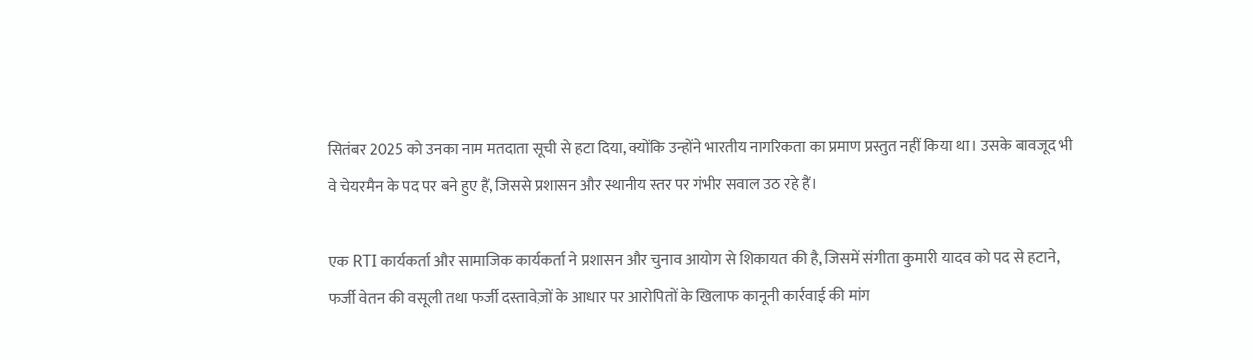सितंबर 2025 को उनका नाम मतदाता सूची से हटा दिया, क्योंकि उन्होंने भारतीय नागरिकता का प्रमाण प्रस्तुत नहीं किया था। उसके बावजूद भी वे चेयरमैन के पद पर बने हुए हैं, जिससे प्रशासन और स्थानीय स्तर पर गंभीर सवाल उठ रहे हैं।

एक RTI कार्यकर्ता और सामाजिक कार्यकर्ता ने प्रशासन और चुनाव आयोग से शिकायत की है, जिसमें संगीता कुमारी यादव को पद से हटाने, फर्जी वेतन की वसूली तथा फर्जी दस्तावेज़ों के आधार पर आरोपितों के खिलाफ कानूनी कार्रवाई की मांग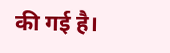की गई है।